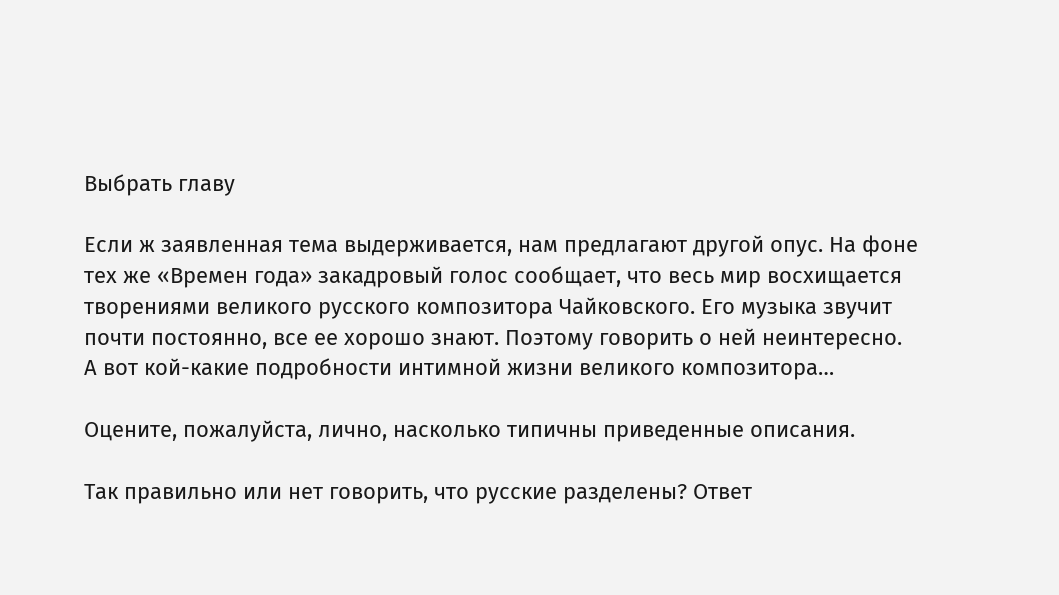Выбрать главу

Если ж заявленная тема выдерживается, нам предлагают другой опус. На фоне тех же «Времен года» закадровый голос сообщает, что весь мир восхищается творениями великого русского композитора Чайковского. Его музыка звучит почти постоянно, все ее хорошо знают. Поэтому говорить о ней неинтересно. А вот кой-какие подробности интимной жизни великого композитора…

Оцените, пожалуйста, лично, насколько типичны приведенные описания.

Так правильно или нет говорить, что русские разделены? Ответ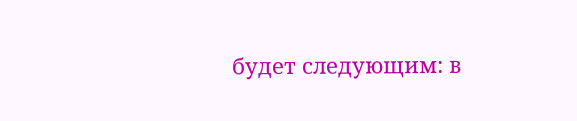будет следующим: в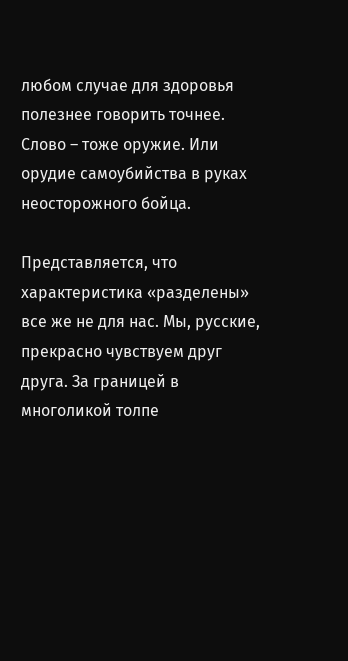любом случае для здоровья полезнее говорить точнее. Слово – тоже оружие. Или орудие самоубийства в руках неосторожного бойца.

Представляется, что характеристика «разделены» все же не для нас. Мы, русские, прекрасно чувствуем друг друга. За границей в многоликой толпе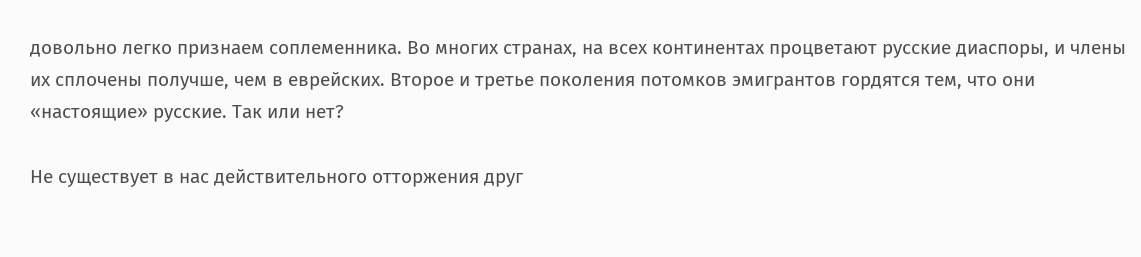довольно легко признаем соплеменника. Во многих странах, на всех континентах процветают русские диаспоры, и члены их сплочены получше, чем в еврейских. Второе и третье поколения потомков эмигрантов гордятся тем, что они «настоящие» русские. Так или нет?

Не существует в нас действительного отторжения друг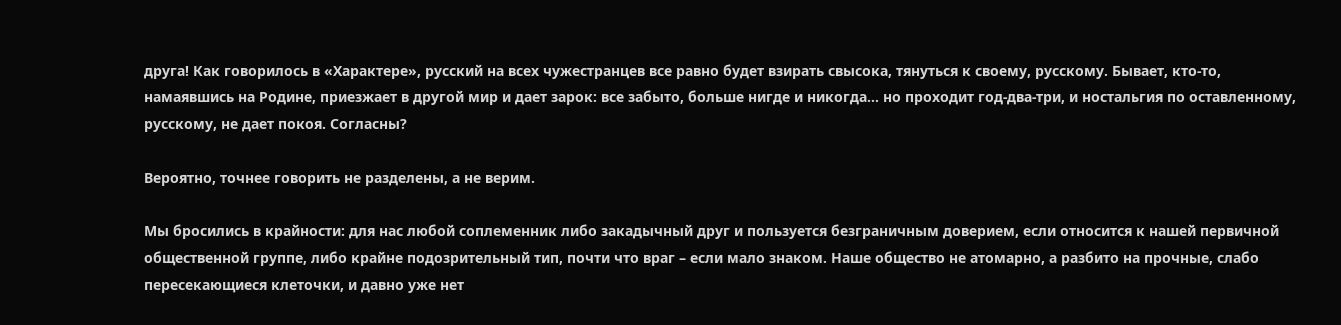друга! Как говорилось в «Характере», русский на всех чужестранцев все равно будет взирать свысока, тянуться к своему, русскому. Бывает, кто-то, намаявшись на Родине, приезжает в другой мир и дает зарок: все забыто, больше нигде и никогда… но проходит год-два-три, и ностальгия по оставленному, русскому, не дает покоя. Согласны?

Вероятно, точнее говорить не разделены, а не верим.

Мы бросились в крайности: для нас любой соплеменник либо закадычный друг и пользуется безграничным доверием, если относится к нашей первичной общественной группе, либо крайне подозрительный тип, почти что враг – если мало знаком. Наше общество не атомарно, а разбито на прочные, слабо пересекающиеся клеточки, и давно уже нет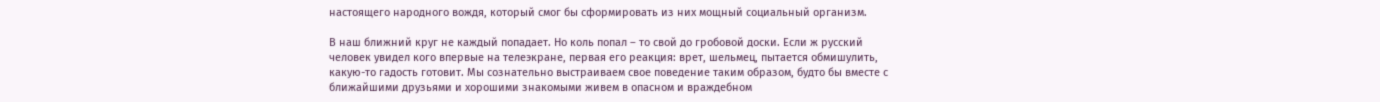настоящего народного вождя, который смог бы сформировать из них мощный социальный организм.

В наш ближний круг не каждый попадает. Но коль попал – то свой до гробовой доски. Если ж русский человек увидел кого впервые на телеэкране, первая его реакция: врет, шельмец, пытается обмишулить, какую-то гадость готовит. Мы сознательно выстраиваем свое поведение таким образом, будто бы вместе с ближайшими друзьями и хорошими знакомыми живем в опасном и враждебном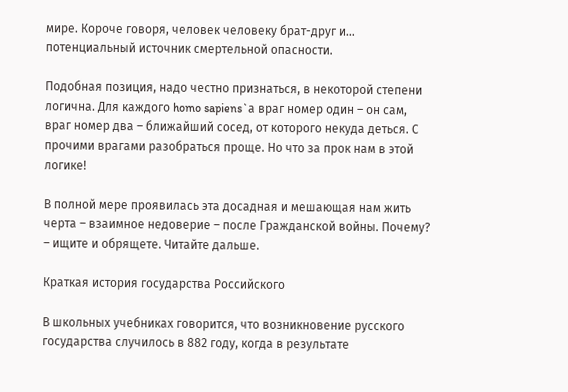мире. Короче говоря, человек человеку брат-друг и… потенциальный источник смертельной опасности.

Подобная позиция, надо честно признаться, в некоторой степени логична. Для каждого homo sapiens`а враг номер один – он сам, враг номер два – ближайший сосед, от которого некуда деться. С прочими врагами разобраться проще. Но что за прок нам в этой логике!

В полной мере проявилась эта досадная и мешающая нам жить черта – взаимное недоверие – после Гражданской войны. Почему? – ищите и обрящете. Читайте дальше.

Краткая история государства Российского

В школьных учебниках говорится, что возникновение русского государства случилось в 882 году, когда в результате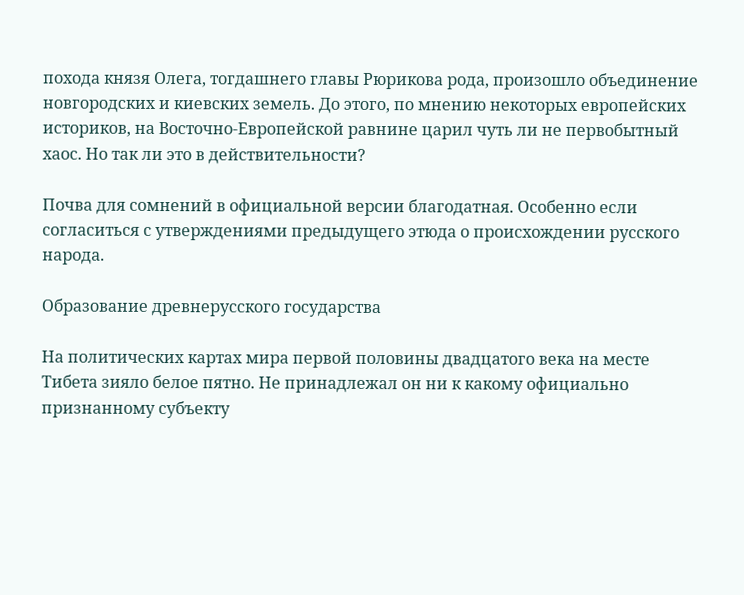похода князя Олега, тогдашнего главы Рюрикова рода, произошло объединение новгородских и киевских земель. До этого, по мнению некоторых европейских историков, на Восточно-Европейской равнине царил чуть ли не первобытный хаос. Но так ли это в действительности?

Почва для сомнений в официальной версии благодатная. Особенно если согласиться с утверждениями предыдущего этюда о происхождении русского народа.

Образование древнерусского государства

На политических картах мира первой половины двадцатого века на месте Тибета зияло белое пятно. Не принадлежал он ни к какому официально признанному субъекту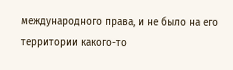международного права, и не было на его территории какого-то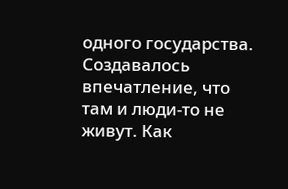одного государства. Создавалось впечатление, что там и люди-то не живут. Как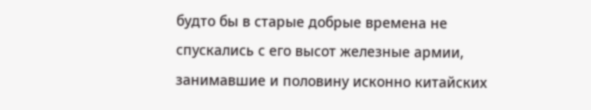будто бы в старые добрые времена не спускались с его высот железные армии, занимавшие и половину исконно китайских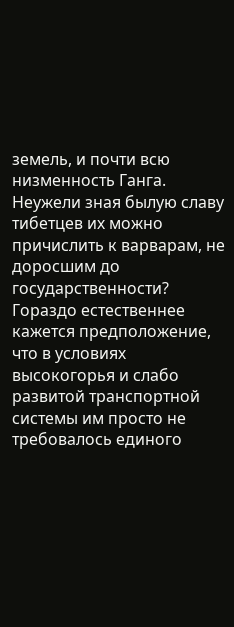земель, и почти всю низменность Ганга. Неужели зная былую славу тибетцев их можно причислить к варварам, не доросшим до государственности? Гораздо естественнее кажется предположение, что в условиях высокогорья и слабо развитой транспортной системы им просто не требовалось единого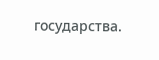государства.